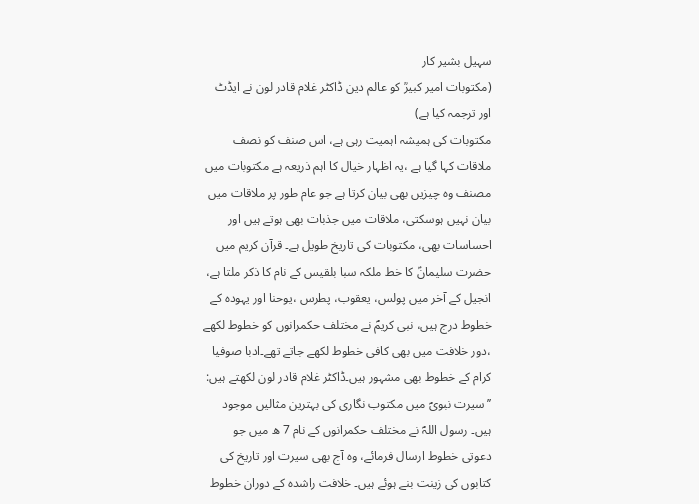سہیل بشیر کار
(مکتوبات امیر کبیرؒ کو عالم دین ڈاکٹر غلام قادر لون نے ایڈٹ اور ترجمہ کیا ہے)
مکتوبات کی ہمیشہ اہمیت رہی ہے، اس صنف کو نصف ملاقات کہا گیا ہے ،یہ اظہار خیال کا اہم ذریعہ ہے مکتوبات میں مصنف وہ چیزیں بھی بیان کرتا ہے جو عام طور پر ملاقات میں بیان نہیں ہوسکتی، ملاقات میں جذبات بھی ہوتے ہیں اور احساسات بھی، مکتوبات کی تاریخ طویل ہے۔ قرآن کریم میں حضرت سلیمانؑ کا خط ملکہ سبا بلقیس کے نام کا ذکر ملتا ہے، انجیل کے آخر میں پولس، یعقوب، پطرس ،یوحنا اور یہودہ کے خطوط درج ہیں، نبی کریمؐ نے مختلف حکمرانوں کو خطوط لکھے ،دور خلافت میں بھی کافی خطوط لکھے جاتے تھے۔ادبا صوفیا کرام کے خطوط بھی مشہور ہیں۔ڈاکٹر غلام قادر لون لکھتے ہیں: ’’سیرت نبویؐ میں مکتوب نگاری کی بہترین مثالیں موجود ہیں۔ رسول اللہؐ نے مختلف حکمرانوں کے نام 7 ھ میں جو دعوتی خطوط ارسال فرمائے، وہ آج بھی سیرت اور تاریخ کی کتابوں کی زینت بنے ہوئے ہیں۔ خلافت راشدہ کے دوران خطوط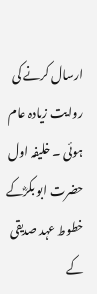ارسال کرنے کی روایت زیادہ عام ہوئی ۔ خلیفہ اول حضرت ابو بکرؓکے خطوط عہد صدیقی کے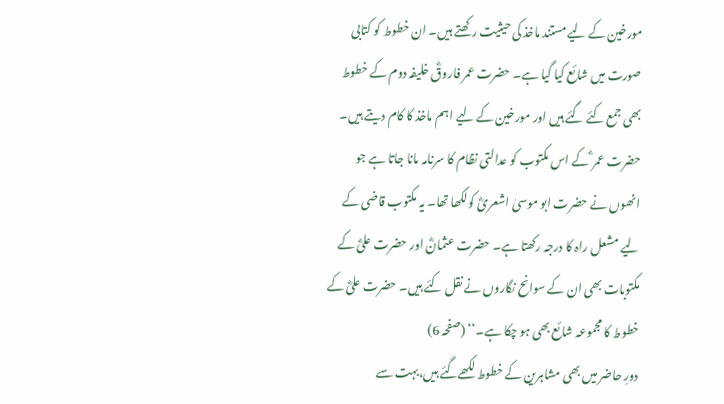مورخین کے لیے مستند ماخذ کی حیثیت رکھتے ہیں۔ ان خطوط کو کتابی صورت میں شائع کیا گیا ہے۔ حضرت عمر فاروقؓ خلیفہ دوم کے خطوط بھی جمع کئے گئے ہیں اور مورخین کے لیے اہم ماخذ کا کام دیتے ہیں۔ حضرت عمر ؓ کے اس مکتوب کو عدالتی نظام کا سرنامہ مانا جاتا ہے جو انھوں نے حضرت ابو موسیٰ اشعریؓ کولکھا تھا۔ یہ مکتوب قاضی کے لیے مشعل راہ کا درجہ رکھتا ہے۔ حضرت عثمانؓ اور حضرت علیؓ کے مکتوبات بھی ان کے سوانح نگاروں نے نقل کئے ہیں۔ حضرت علیؓ کے خطوط کا مجموعہ شائع بھی ہو چکا ہے۔‘‘ (صفحہ 6)
دورِ حاضر میں بھی مشاہرین کے خطوط لکھےگئے ہیں،بہت سے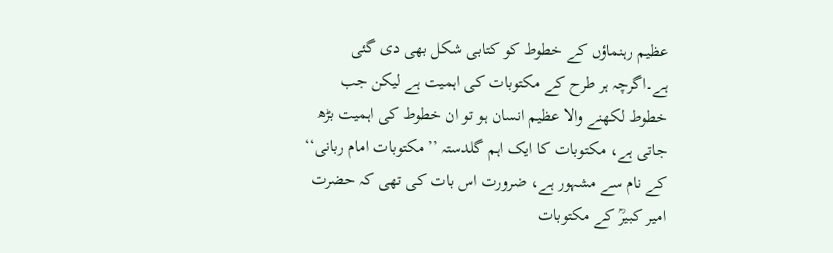عظیم رہنماؤں کے خطوط کو کتابی شکل بھی دی گئی ہے۔اگرچہ ہر طرح کے مکتوبات کی اہمیت ہے لیکن جب خطوط لکھنے والا عظیم انسان ہو تو ان خطوط کی اہمیت بڑھ جاتی ہے، مکتوبات کا ایک اہم گلدستہ ’’مکتوبات امام ربانی‘‘ کے نام سے مشہور ہے، ضرورت اس بات کی تھی کہ حضرت امیر کبیرؒ کے مکتوبات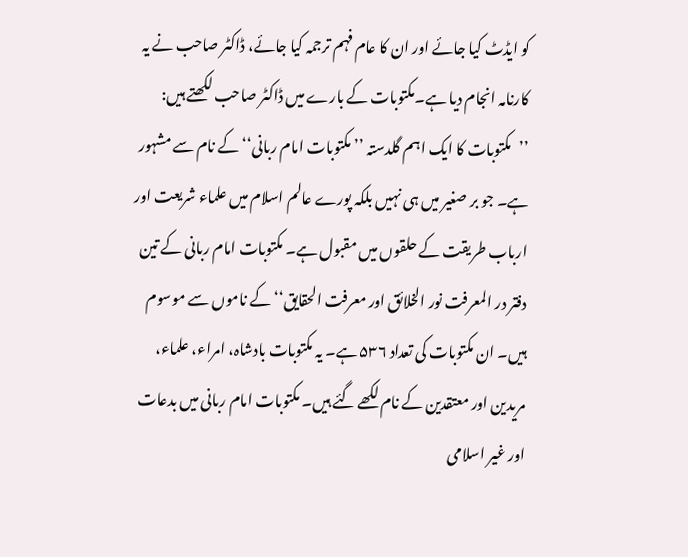کو ایڈٹ کیا جائے اور ان کا عام فہم ترجمہ کیا جائے، ڈاکٹر صاحب نے یہ کارنامہ انجام دیا ہے۔مکتوبات کے بارے میں ڈاکٹر صاحب لکھتے ہیں: ’’مکتوبات کا ایک اہم گلدستہ ’’ مکتوبات امام ربانی‘‘ کے نام سے مشہور ہے۔ جو بر صغیر میں ہی نہیں بلکہ پورے عالم اسلام میں علماء شریعت اور ارباب طریقت کے حلقوں میں مقبول ہے۔ مکتوبات امام ربانی کے تین دفتر در المعرفت نور الخلائق اور معرفت الحقایق‘‘ کے ناموں سے موسوم ہیں۔ ان مکتوبات کی تعداد ۵۳۶ ہے۔ یہ مکتوبات بادشاہ، امراء، علماء، مریدین اور معتقدین کے نام لکھے گئے ہیں۔ مکتوبات امام ربانی میں بدعات اور غیر اسلامی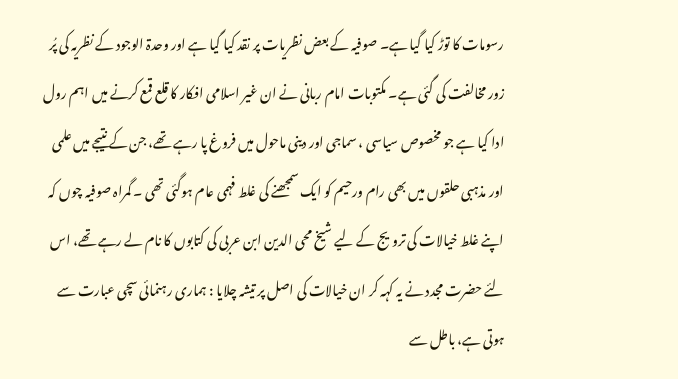رسومات کا توڑ کیا گیا ہے۔ صوفیہ کے بعض نظریات پر نقد کیا گیا ہے اور وحدۃ الوجود کے نظریہ کی پُر زور مخالفت کی گئی ہے۔ مکتوبات امام ربانی نے ان غیر اسلامی افکار کا قلع قمع کرنے میں اہم رول ادا کیا ہے جو مخصوص سیاسی ، سماجی اور دینی ماحول میں فروغ پا رہے تھے، جن کے نتیجے میں علمی اور مذہبی حلقوں میں بھی رام ورحیم کو ایک سمجھنے کی غلط فہمی عام ہوگئی تھی ۔ گمراہ صوفیہ چوں کہ اپنے غلط خیالات کی ترویج کے لیے شیخ محی الدین ابن عربی کی کتابوں کا نام لے رہے تھے، اس لئے حضرت مجدد نے یہ کہہ کر ان خیالات کی اصل پر تیشہ چلایا : ہماری رہنمائی سچی عبارت سے ہوتی ہے، باطل سے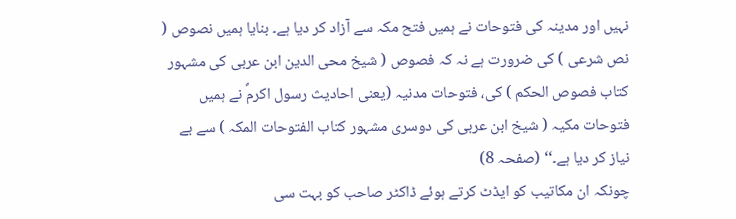نہیں اور مدینہ کی فتوحات نے ہمیں فتح مکہ سے آزاد کر دیا ہے۔ بنایا ہمیں نصوص ( نص شرعی ) کی ضرورت ہے نہ کہ فصوص ( شیخ محی الدین ابن عربی کی مشہور کتاب فصوص الحکم ) کی، فتوحات مدنیہ (یعنی احادیث رسول اکرمؐ نے ہمیں فتوحات مکیہ ( شیخ ابن عربی کی دوسری مشہور کتاب الفتوحات المکہ ) سے بے نیاز کر دیا ہے۔‘‘ (صفحہ 8)
چونکہ ان مکاتیب کو ایڈٹ کرتے ہوئے ڈاکٹر صاحب کو بہت سی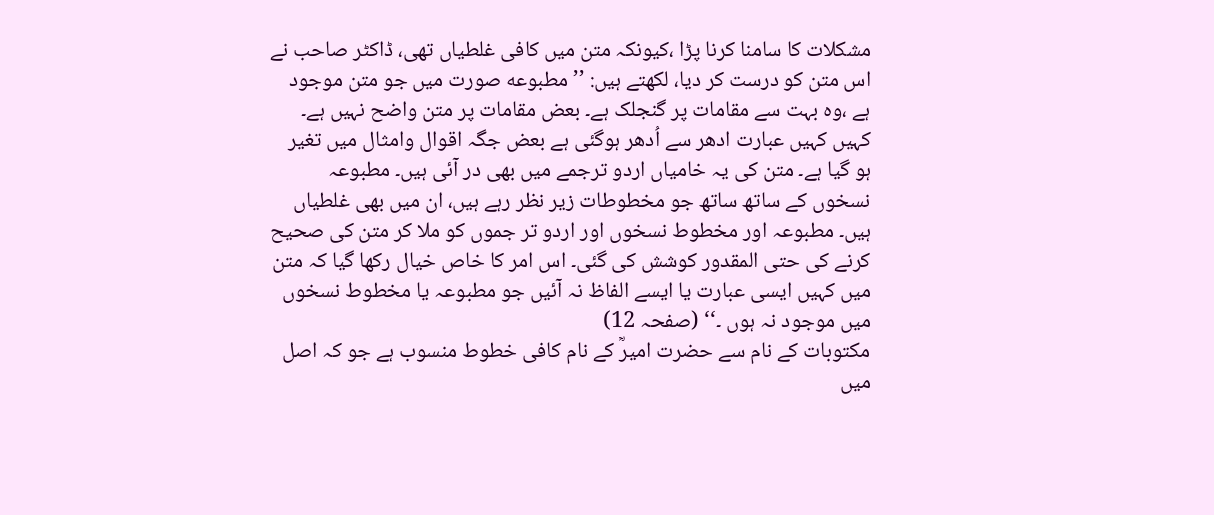مشکلات کا سامنا کرنا پڑا ،کیونکہ متن میں کافی غلطیاں تھی، ڈاکٹر صاحب نے اس متن کو درست کر دیا، لکھتے ہیں: ’’مطبوعه صورت میں جو متن موجود ہے ،وہ بہت سے مقامات پر گنجلک ہے۔ بعض مقامات پر متن واضح نہیں ہے۔ کہیں کہیں عبارت ادھر سے اُدھر ہوگئی ہے بعض جگہ اقوال وامثال میں تغیر ہو گیا ہے۔ متن کی یہ خامیاں اردو ترجمے میں بھی در آئی ہیں۔ مطبوعہ نسخوں کے ساتھ ساتھ جو مخطوطات زیر نظر رہے ہیں، ان میں بھی غلطیاں ہیں۔ مطبوعہ اور مخطوط نسخوں اور اردو تر جموں کو ملا کر متن کی صحیح کرنے کی حتی المقدور کوشش کی گئی۔ اس امر کا خاص خیال رکھا گیا کہ متن میں کہیں ایسی عبارت یا ایسے الفاظ نہ آئیں جو مطبوعہ یا مخطوط نسخوں میں موجود نہ ہوں ۔‘‘ (صفحہ 12)
مکتوبات کے نام سے حضرت امیرؒ کے نام کافی خطوط منسوب ہے جو کہ اصل میں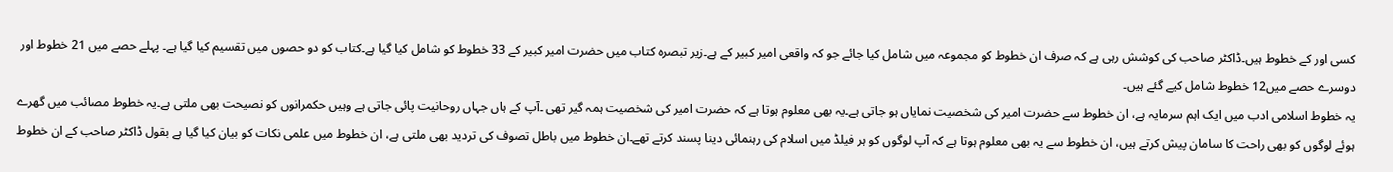کسی اور کے خطوط ہیں۔ڈاکٹر صاحب کی کوشش رہی ہے کہ صرف ان خطوط کو مجموعہ میں شامل کیا جائے جو کہ واقعی امیر کبیر کے ہے۔زیر تبصرہ کتاب میں حضرت امیر کبیر کے 33 خطوط کو شامل کیا گیا ہے۔کتاب کو دو حصوں میں تقسیم کیا گیا ہے۔ پہلے حصے میں 21 خطوط اور دوسرے حصے میں12 خطوط شامل کیے گئے ہیں۔
یہ خطوط اسلامی ادب میں ایک اہم سرمایہ ہے، ان خطوط سے حضرت امیر کی شخصیت نمایاں ہو جاتی ہے۔یہ بھی معلوم ہوتا ہے کہ حضرت امیر کی شخصیت ہمہ گیر تھی ۔آپ کے ہاں جہاں روحانیت پائی جاتی ہے وہیں حکمرانوں کو نصیحت بھی ملتی ہے۔یہ خطوط مصائب میں گھرے ہوئے لوگوں کو بھی راحت کا سامان پیش کرتے ہیں، ان خطوط سے یہ بھی معلوم ہوتا ہے کہ آپ لوگوں کو ہر فیلڈ میں اسلام کی رہنمائی دینا پسند کرتے تھے۔ان خطوط میں باطل تصوف کی تردید بھی ملتی ہے، ان خطوط میں علمی نکات کو بیان کیا گیا ہے بقول ڈاکٹر صاحب کے ان خطوط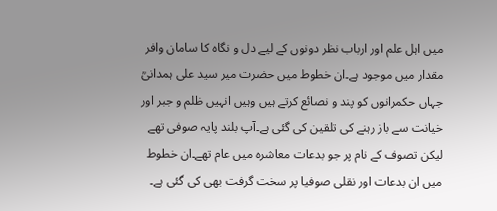میں اہل علم اور ارباب نظر دونوں کے لیے دل و نگاہ کا سامان وافر مقدار میں موجود ہے۔ان خطوط میں حضرت میر سید علی ہمدانیؒ جہاں حکمرانوں کو پند و نصائع کرتے ہیں وہیں انہیں ظلم و جبر اور خیانت سے باز رہنے کی تلقین کی گئی ہے۔آپ بلند پایہ صوفی تھے لیکن تصوف کے نام پر جو بدعات معاشرہ میں عام تھے۔ان خطوط میں ان بدعات اور نقلی صوفیا پر سخت گرفت بھی کی گئی ہے۔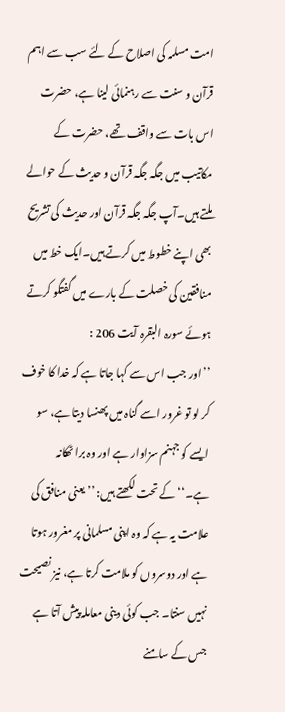امت مسلمہ کی اصلاح کے لئے سب سے اہم قرآن و سنت سے رہنمائی لینا ہے، حضرت اس بات سے واقف تھے، حضرت کے مکاتیب میں جگہ جگہ قرآن و حدیث کے حوالے ملتے ہیں۔آپ جگہ جگہ قرآن اور حدیث کی تشریح بھی اپنے خطوط میں کرتے ہیں۔ایک خط میں منافقین کی خصلت کے بارے میں گفتگو کرتے ہوئے سورہ البقرہ آیت 206 :
’’اور جب اس سے کہا جاتا ہے کہ خدا کا خوف کر لو تو غرور اسے گناہ میں پھنسا دیتا ہے، سو ایسے کو جہنم سزاوار ہے اور وہ برا ٹھکانہ ہے۔‘‘کے تحت لکھتے ہیں: ’’یعنی منافق کی علامت یہ ہے کہ وہ اپنی مسلمانی پر مغرور ہوتا ہے اور دوسروں کو ملامت کرتا ہے، نیز نصیحت نہیں سنتا۔ جب کوئی دینی معاملہ پیش آتا ہے جس کے سامنے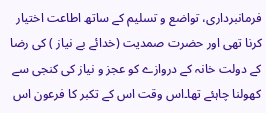فرمانبرداری، تواضع و تسلیم کے ساتھ اطاعت اختیار کرنا تھی اور حضرت صمدیت (خدائے بے نیاز ) کی رضا کے دولت خانہ کے دروازے کو عجز و نیاز کی کنجی سے کھولنا چاہئے تھا۔اس وقت اس کے تکبر کا فرعون اس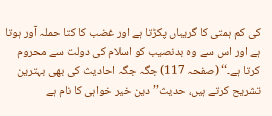کی کم ہمتی کا گریباں پکڑتا ہے اور غضب کا کتا حملہ آور ہوتا ہے اور اس سے وہ بدنصیب کو اسلام کی دولت سے محروم کرتا ہے۔‘‘ (صفحہ 117) جگہ جگہ احادیث کی بھی بہترین تشریح کرتے ہیں، حدیث’’ دین خیر خواہی کا نام ہے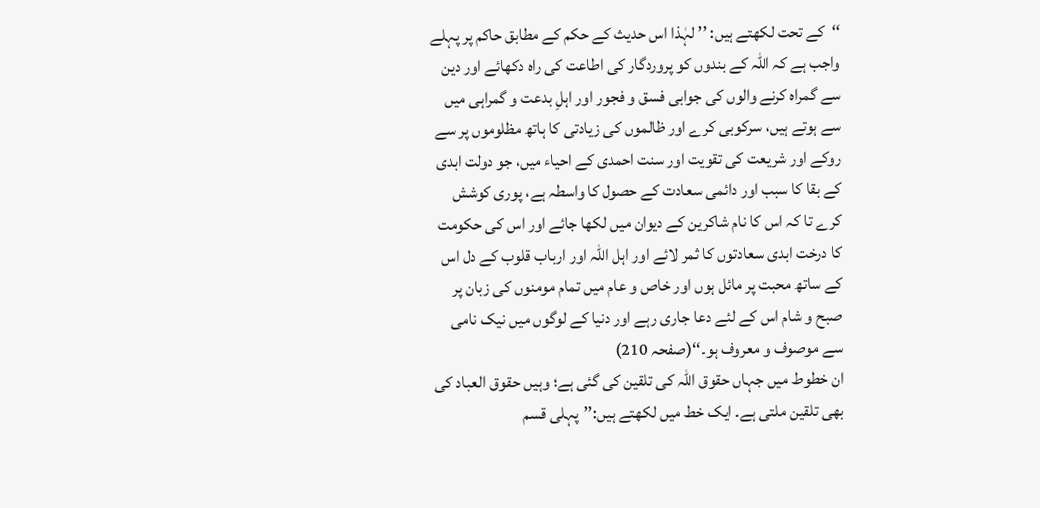‘‘کے تحت لکھتے ہیں: ’’ لہٰذا اس حدیث کے حکم کے مطابق حاکم پر پہلے واجب ہے کہ اللہ کے بندوں کو پروردگار کی اطاعت کی راہ دکھائے اور دین سے گمراہ کرنے والوں کی جوابی فسق و فجور اور اہلِ بدعت و گمراہی میں سے ہوتے ہیں، سرکوبی کرے اور ظالموں کی زیادتی کا ہاتھ مظلوموں پر سے روکے اور شریعت کی تقویت اور سنت احمدی کے احیاء میں، جو دولت ابدی کے بقا کا سبب اور دائمی سعادت کے حصول کا واسطہ ہے، پوری کوشش کرے تا کہ اس کا نام شاکرین کے دیوان میں لکھا جائے اور اس کی حکومت کا درخت ابدی سعادتوں کا ثمر لائے اور اہل اللہ اور ارباب قلوب کے دل اس کے ساتھ محبت پر مائل ہوں اور خاص و عام میں تمام مومنوں کی زبان پر صبح و شام اس کے لئے دعا جاری رہے اور دنیا کے لوگوں میں نیک نامی سے موصوف و معروف ہو۔‘‘(صفحہ 210)
ان خطوط میں جہاں حقوق اللہ کی تلقین کی گئی ہے؛ وہیں حقوق العباد کی بھی تلقین ملتی ہے۔ ایک خط میں لکھتے ہیں:’’پہلی قسم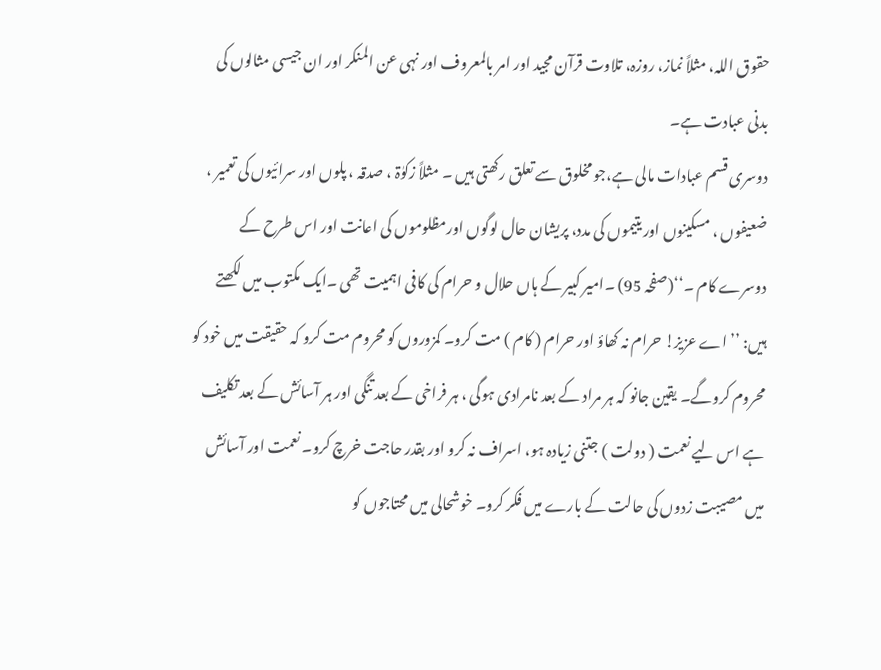حقوق اللہ، مثلاً نماز، روزہ، تلاوت قرآن مجید اور امر بالمعروف اور نہی عن المنکر اور ان جیسی مثالوں کی بدنی عبادت ہے۔
دوسری قسم عبادات مالی ہے،جو مخلوق سے تعلق رکھتی ہیں ۔ مثلاً زکوٰۃ ، صدقہ ، پلوں اور سرائیوں کی تعمیر ، ضعیفوں ، مسکینوں اور یتیموں کی مدد، پریشان حال لوگوں اورمظلوموں کی اعانت اور اس طرح کے دوسرے کام ۔‘‘(صفحہ 95) ۔امیر کبیر کے ہاں حلال و حرام کی کافی اہمیت تھی ۔ایک مکتوب میں لکھتے ہیں: ’’اے عزیز! حرام نہ کھاؤ اور حرام ( کام ) مت کرو۔ کمزوروں کو محروم مت کرو کہ حقیقت میں خود کو محروم کروگے۔ یقین جانو کہ ہر مراد کے بعد نامرادی ہوگی ، ہر فراخی کے بعد تنگی اور ہر آسائش کے بعد تکلیف ہے اس لیے نعمت ( دولت ) جتنی زیادہ ہو، اسراف نہ کرو اور بقدر حاجت خرچ کرو۔ نعمت اور آسائش میں مصیبت زدوں کی حالت کے بارے میں فکر کرو۔ خوشحالی میں محتاجوں کو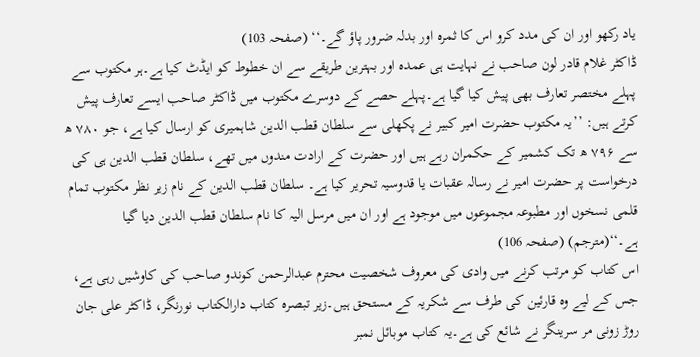یاد رکھو اور ان کی مدد کرو اس کا ثمرہ اور بدلہ ضرور پاؤ گے۔‘‘ (صفحہ 103)
ڈاکٹر غلام قادر لون صاحب نے نہایت ہی عمدہ اور بہترین طریقے سے ان خطوط کو ایڈٹ کیا ہے۔ہر مکتوب سے پہلے مختصر تعارف بھی پیش کیا گیا ہے۔پہلے حصے کے دوسرے مکتوب میں ڈاکٹر صاحب ایسے تعارف پیش کرتے ہیں: ’’یہ مکتوب حضرت امیر کبیر نے پکھلی سے سلطان قطب الدین شاہمیری کو ارسال کیا ہے، جو ۷۸۰ ھ سے ۷۹۶ ھ تک کشمیر کے حکمران رہے ہیں اور حضرت کے ارادت مندوں میں تھے، سلطان قطب الدین ہی کی درخواست پر حضرت امیر نے رسالہ عقبات یا قدوسیہ تحریر کیا ہے۔ سلطان قطب الدین کے نام زیر نظر مکتوب تمام قلمی نسخوں اور مطبوعہ مجموعوں میں موجود ہے اور ان میں مرسل الیہ کا نام سلطان قطب الدین دیا گیا ہے۔‘‘(مترجم) (صفحہ 106)
اس کتاب کو مرتب کرنے میں وادی کی معروف شخصیت محترم عبدالرحمن کوندو صاحب کی کاوشیں رہی ہے، جس کے لیے وہ قارئین کی طرف سے شکریہ کے مستحق ہیں۔زیر تبصرہ کتاب دارالکتاب نورنگر، ڈاکٹر علی جان روڑ زونی مر سرینگر نے شائع کی ہے۔یہ کتاب موبائل نمبر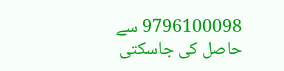9796100098 سے حاصل کی جاسکتی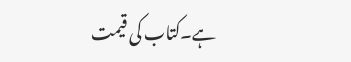ہے۔کتاب کی قیمت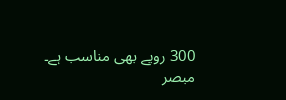300 روپے بھی مناسب ہے۔
مبصر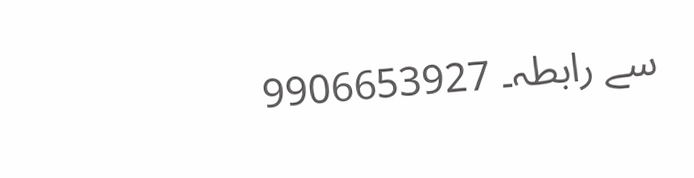سے رابطہ۔ 9906653927